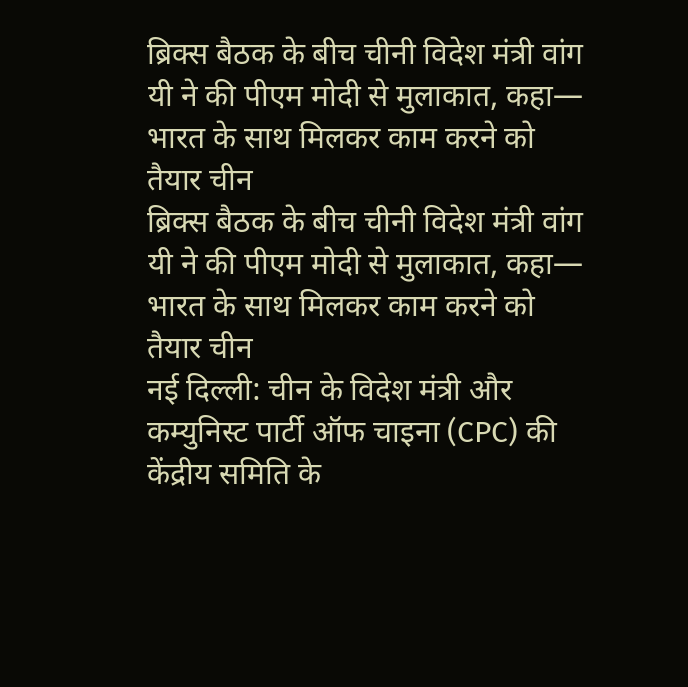ब्रिक्स बैठक के बीच चीनी विदेश मंत्री वांग यी ने की पीएम मोदी से मुलाकात, कहा— भारत के साथ मिलकर काम करने को तैयार चीन
ब्रिक्स बैठक के बीच चीनी विदेश मंत्री वांग यी ने की पीएम मोदी से मुलाकात, कहा— भारत के साथ मिलकर काम करने को तैयार चीन
नई दिल्ली: चीन के विदेश मंत्री और कम्युनिस्ट पार्टी ऑफ चाइना (CPC) की केंद्रीय समिति के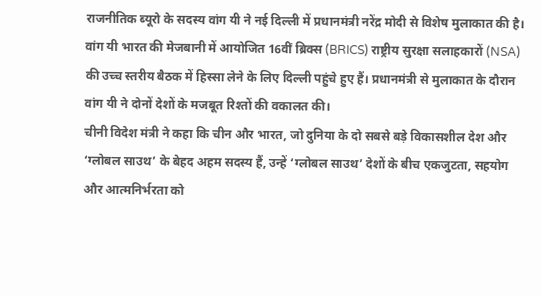राजनीतिक ब्यूरो के सदस्य वांग यी ने नई दिल्ली में प्रधानमंत्री नरेंद्र मोदी से विशेष मुलाकात की है। वांग यी भारत की मेजबानी में आयोजित 16वीं ब्रिक्स (BRICS) राष्ट्रीय सुरक्षा सलाहकारों (NSA) की उच्च स्तरीय बैठक में हिस्सा लेने के लिए दिल्ली पहुंचे हुए हैं। प्रधानमंत्री से मुलाकात के दौरान वांग यी ने दोनों देशों के मजबूत रिश्तों की वकालत की।
चीनी विदेश मंत्री ने कहा कि चीन और भारत, जो दुनिया के दो सबसे बड़े विकासशील देश और ‘ग्लोबल साउथ’ के बेहद अहम सदस्य हैं, उन्हें ‘ग्लोबल साउथ’ देशों के बीच एकजुटता, सहयोग और आत्मनिर्भरता को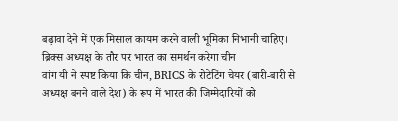बढ़ावा देने में एक मिसाल कायम करने वाली भूमिका निभानी चाहिए।
ब्रिक्स अध्यक्ष के तौर पर भारत का समर्थन करेगा चीन
वांग यी ने स्पष्ट किया कि चीन, BRICS के रोटेटिंग चेयर (बारी-बारी से अध्यक्ष बनने वाले देश) के रूप में भारत की जिम्मेदारियों को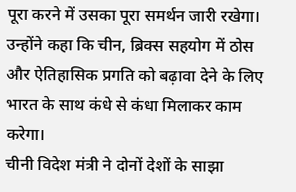पूरा करने में उसका पूरा समर्थन जारी रखेगा। उन्होंने कहा कि चीन, ब्रिक्स सहयोग में ठोस और ऐतिहासिक प्रगति को बढ़ावा देने के लिए भारत के साथ कंधे से कंधा मिलाकर काम करेगा।
चीनी विदेश मंत्री ने दोनों देशों के साझा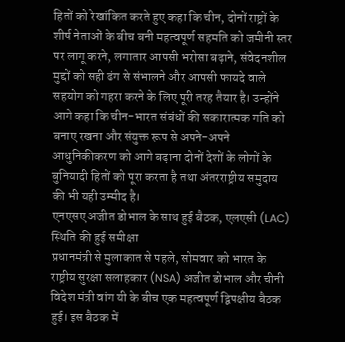हितों को रेखांकित करते हुए कहा कि चीन, दोनों राष्ट्रों के शीर्ष नेताओं के बीच बनी महत्वपूर्ण सहमति को जमीनी स्तर पर लागू करने, लगातार आपसी भरोसा बढ़ाने, संवेदनशील मुद्दों को सही ढंग से संभालने और आपसी फायदे वाले सहयोग को गहरा करने के लिए पूरी तरह तैयार है। उन्होंने आगे कहा कि चीन-भारत संबंधों की सकारात्मक गति को बनाए रखना और संयुक्त रूप से अपने-अपने आधुनिकीकरण को आगे बढ़ाना दोनों देशों के लोगों के बुनियादी हितों को पूरा करता है तथा अंतरराष्ट्रीय समुदाय की भी यही उम्मीद है।
एनएसए अजीत डोभाल के साथ हुई बैठक, एलएसी (LAC) स्थिति की हुई समीक्षा
प्रधानमंत्री से मुलाकात से पहले, सोमवार को भारत के राष्ट्रीय सुरक्षा सलाहकार (NSA) अजीत डोभाल और चीनी विदेश मंत्री वांग यी के बीच एक महत्वपूर्ण द्विपक्षीय बैठक हुई। इस बैठक में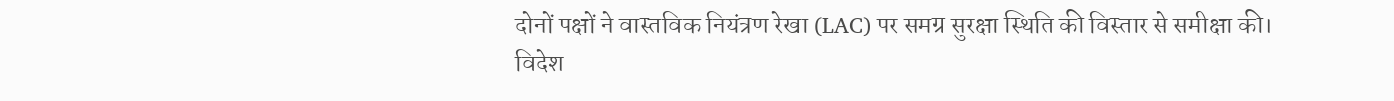दोनों पक्षों ने वास्तविक नियंत्रण रेखा (LAC) पर समग्र सुरक्षा स्थिति की विस्तार से समीक्षा की।
विदेश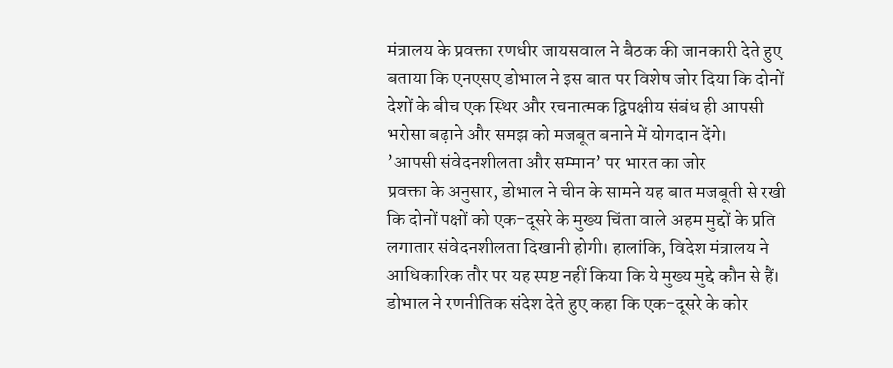मंत्रालय के प्रवक्ता रणधीर जायसवाल ने बैठक की जानकारी देते हुए बताया कि एनएसए डोभाल ने इस बात पर विशेष जोर दिया कि दोनों देशों के बीच एक स्थिर और रचनात्मक द्विपक्षीय संबंध ही आपसी भरोसा बढ़ाने और समझ को मजबूत बनाने में योगदान देंगे।
’आपसी संवेदनशीलता और सम्मान’ पर भारत का जोर
प्रवक्ता के अनुसार, डोभाल ने चीन के सामने यह बात मजबूती से रखी कि दोनों पक्षों को एक-दूसरे के मुख्य चिंता वाले अहम मुद्दों के प्रति लगातार संवेदनशीलता दिखानी होगी। हालांकि, विदेश मंत्रालय ने आधिकारिक तौर पर यह स्पष्ट नहीं किया कि ये मुख्य मुद्दे कौन से हैं। डोभाल ने रणनीतिक संदेश देते हुए कहा कि एक-दूसरे के कोर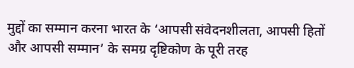मुद्दों का सम्मान करना भारत के ‘आपसी संवेदनशीलता, आपसी हितों और आपसी सम्मान’ के समग्र दृष्टिकोण के पूरी तरह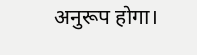अनुरूप होगा।